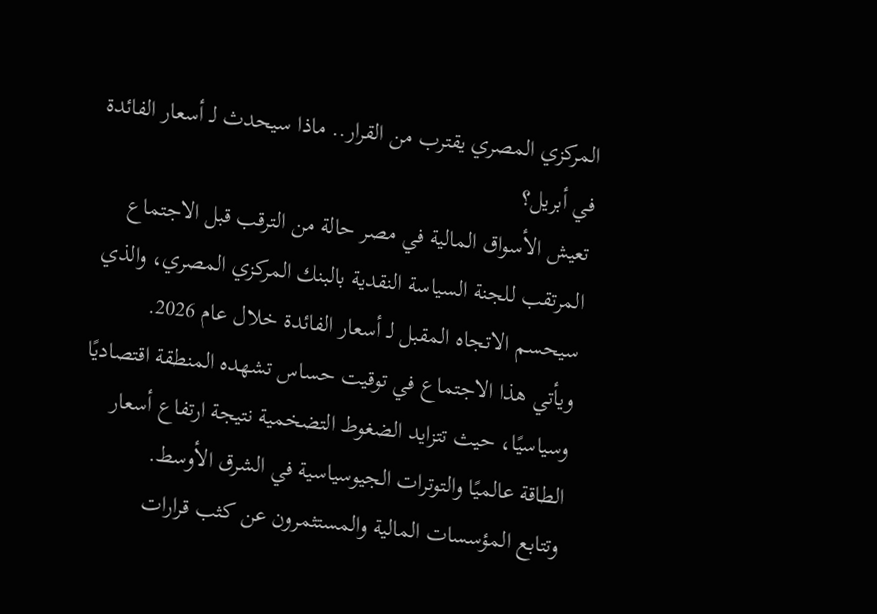المركزي المصري يقترب من القرار.. ماذا سيحدث لـ أسعار الفائدة في أبريل؟
تعيش الأسواق المالية في مصر حالة من الترقب قبل الاجتماع المرتقب للجنة السياسة النقدية بالبنك المركزي المصري، والذي سيحسم الاتجاه المقبل لـ أسعار الفائدة خلال عام 2026.
ويأتي هذا الاجتماع في توقيت حساس تشهده المنطقة اقتصاديًا وسياسيًا، حيث تتزايد الضغوط التضخمية نتيجة ارتفاع أسعار الطاقة عالميًا والتوترات الجيوسياسية في الشرق الأوسط.
وتتابع المؤسسات المالية والمستثمرون عن كثب قرارات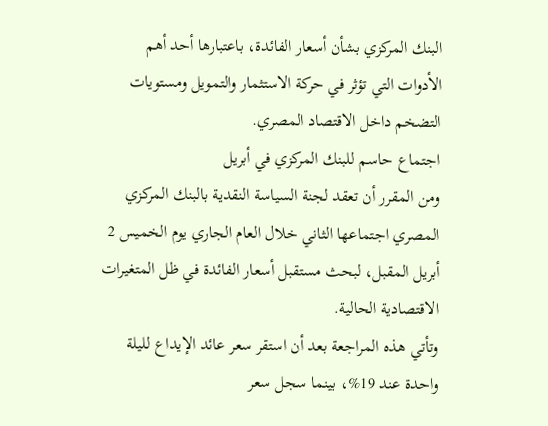البنك المركزي بشأن أسعار الفائدة، باعتبارها أحد أهم الأدوات التي تؤثر في حركة الاستثمار والتمويل ومستويات التضخم داخل الاقتصاد المصري.
اجتماع حاسم للبنك المركزي في أبريل
ومن المقرر أن تعقد لجنة السياسة النقدية بالبنك المركزي المصري اجتماعها الثاني خلال العام الجاري يوم الخميس 2 أبريل المقبل، لبحث مستقبل أسعار الفائدة في ظل المتغيرات الاقتصادية الحالية.
وتأتي هذه المراجعة بعد أن استقر سعر عائد الإيداع لليلة واحدة عند 19%، بينما سجل سعر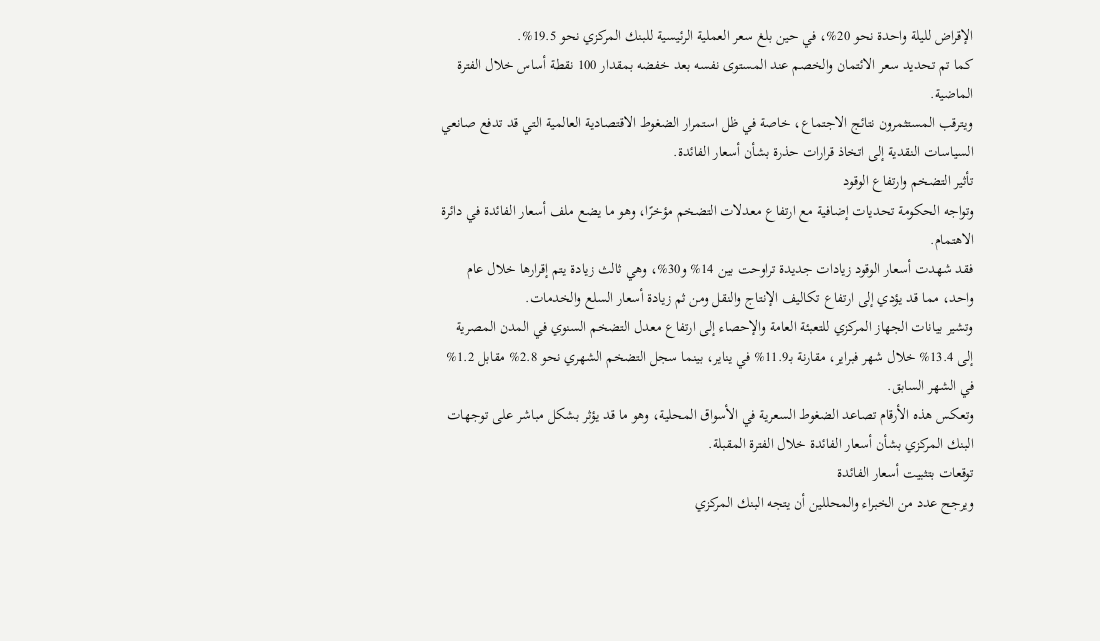الإقراض لليلة واحدة نحو 20%، في حين بلغ سعر العملية الرئيسية للبنك المركزي نحو 19.5%.
كما تم تحديد سعر الائتمان والخصم عند المستوى نفسه بعد خفضه بمقدار 100 نقطة أساس خلال الفترة الماضية.
ويترقب المستثمرون نتائج الاجتماع، خاصة في ظل استمرار الضغوط الاقتصادية العالمية التي قد تدفع صانعي السياسات النقدية إلى اتخاذ قرارات حذرة بشأن أسعار الفائدة.
تأثير التضخم وارتفاع الوقود
وتواجه الحكومة تحديات إضافية مع ارتفاع معدلات التضخم مؤخرًا، وهو ما يضع ملف أسعار الفائدة في دائرة الاهتمام.
فقد شهدت أسعار الوقود زيادات جديدة تراوحت بين 14% و30%، وهي ثالث زيادة يتم إقرارها خلال عام واحد، مما قد يؤدي إلى ارتفاع تكاليف الإنتاج والنقل ومن ثم زيادة أسعار السلع والخدمات.
وتشير بيانات الجهاز المركزي للتعبئة العامة والإحصاء إلى ارتفاع معدل التضخم السنوي في المدن المصرية إلى 13.4% خلال شهر فبراير، مقارنة بـ11.9% في يناير، بينما سجل التضخم الشهري نحو 2.8% مقابل 1.2% في الشهر السابق.
وتعكس هذه الأرقام تصاعد الضغوط السعرية في الأسواق المحلية، وهو ما قد يؤثر بشكل مباشر على توجهات البنك المركزي بشأن أسعار الفائدة خلال الفترة المقبلة.
توقعات بتثبيت أسعار الفائدة
ويرجح عدد من الخبراء والمحللين أن يتجه البنك المركزي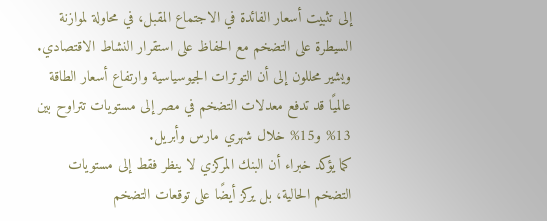إلى تثبيت أسعار الفائدة في الاجتماع المقبل، في محاولة لموازنة السيطرة على التضخم مع الحفاظ على استقرار النشاط الاقتصادي.
ويشير محللون إلى أن التوترات الجيوسياسية وارتفاع أسعار الطاقة عالميًا قد تدفع معدلات التضخم في مصر إلى مستويات تتراوح بين 13% و15% خلال شهري مارس وأبريل.
كما يؤكد خبراء أن البنك المركزي لا ينظر فقط إلى مستويات التضخم الحالية، بل يركز أيضًا على توقعات التضخم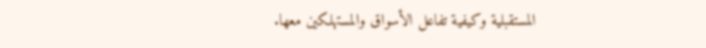المستقبلية وكيفية تفاعل الأسواق والمستهلكين معها.